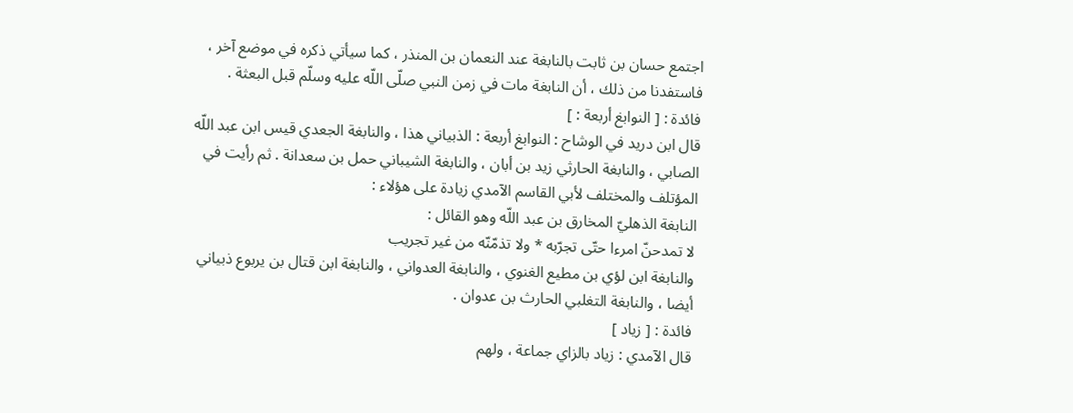اجتمع حسان بن ثابت بالنابغة عند النعمان بن المنذر ، كما سيأتي ذكره في موضع آخر ، فاستفدنا من ذلك ، أن النابغة مات في زمن النبي صلّى اللّه عليه وسلّم قبل البعثة .
فائدة : [ النوابغ أربعة : ]
قال ابن دريد في الوشاح : النوابغ أربعة : الذبياني هذا ، والنابغة الجعدي قيس ابن عبد اللّه الصابي ، والنابغة الحارثي زيد بن أبان ، والنابغة الشيباني حمل بن سعدانة . ثم رأيت في المؤتلف والمختلف لأبي القاسم الآمدي زيادة على هؤلاء :
النابغة الذهليّ المخارق بن عبد اللّه وهو القائل :
لا تمدحنّ امرءا حتّى تجرّبه * ولا تذمّنّه من غير تجريب
والنابغة ابن لؤي بن مطيع الغنوي ، والنابغة العدواني ، والنابغة ابن قتال بن يربوع ذبياني أيضا ، والنابغة التغلبي الحارث بن عدوان .
فائدة : [ زياد ]
قال الآمدي : زياد بالزاي جماعة ، ولهم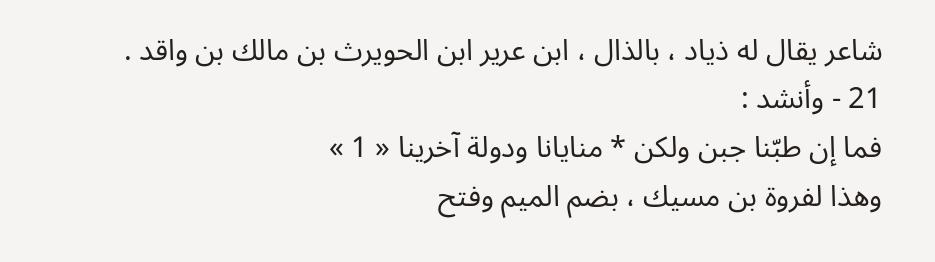شاعر يقال له ذياد ، بالذال ، ابن عرير ابن الحويرث بن مالك بن واقد .
21 - وأنشد :
فما إن طبّنا جبن ولكن * منايانا ودولة آخرينا « 1 »
وهذا لفروة بن مسيك ، بضم الميم وفتح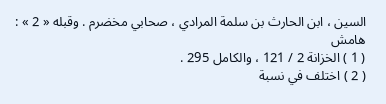السين ، ابن الحارث بن سلمة المرادي ، صحابي مخضرم . وقبله « 2 » :
هامش
( 1 ) الخزانة 2 / 121 ، والكامل 295 .
( 2 ) اختلف في نسبة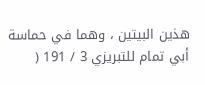هذين البيتين ، وهما في حماسة أبي تمام للتبريزي 3 / 191 (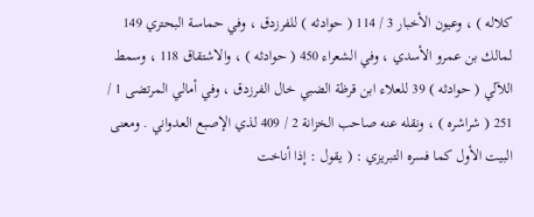كلاله ) ، وعيون الأخبار 3 / 114 ( حوادثه ) للفرزدق ، وفي حماسة البحتري 149 لمالك بن عمرو الأسدي ، وفي الشعراء 450 ( حوادثه ) ، والاشتقاق 118 ، وسمط اللآلي ( حوادثه ) 39 للعلاء ابن قرظة الضبي خال الفرزدق ، وفي أمالي المرتضى 1 / 251 ( شراشره ) ، ونقله عنه صاحب الخزانة 2 / 409 لذي الإصبع العدواني . ومعنى البيت الأول كما فسره التبريزي : ( يقول : إذا أناخت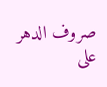صروف الدهر على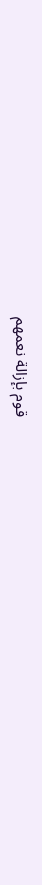قوم بإزالة نعمهم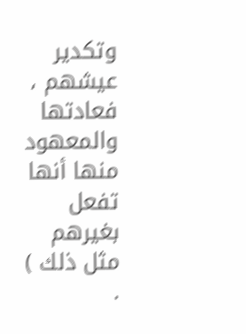وتكدير عيشهم ، فعادتها والمعهود منها أنها تفعل بغيرهم مثل ذلك ) .